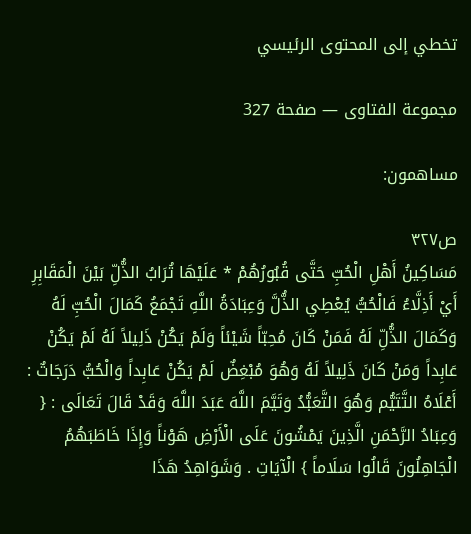تخطي إلى المحتوى الرئيسي

مجموعة الفتاوى — صفحة 327

مساهمون:

ص٣٢٧
مَسَاكِينُ أَهْلِ الْحُبِّ حَتَّى قُبُورُهُمْ * عَلَيْهَا تُرَابُ الذُّلِّ بَيْنَ الْمَقَابِرِ
أَيْ أَذِلَّاءُ فَالْحُبُّ يُعْطِي الذُّلَّ وَعِبَادَةُ اللَّهِ تَجْمَعُ كَمَالَ الْحُبِّ لَهُ وَكَمَالَ الذُّلِّ لَهُ فَمَنْ كَانَ مُحِبّاً شَيْئاً وَلَمْ يَكُنْ ذَلِيلاً لَهُ لَمْ يَكُنْ عَابِداً وَمَنْ كَانَ ذَلِيلاً لَهُ وَهُوَ مُبْغِضٌ لَمْ يَكُنْ عَابِداً وَالْحُبُّ دَرَجَاتٌ : أَعْلَاهُ التَّتَيُّم وَهُوَ التَّعَبُّدُ وَتَيَّمَ اللَّهَ عَبَدَ اللَّهَ وَقَدْ قَالَ تَعَالَى : { وَعِبَادُ الرَّحْمَنِ الَّذِينَ يَمْشُونَ عَلَى الْأَرْضِ هَوْناً وَإِذَا خَاطَبَهُمُ الْجَاهِلُونَ قَالُوا سَلَاماً } الْآيَاتِ . وَشَوَاهِدُ هَذَا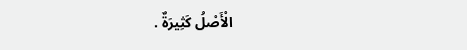الْأَصْلُ كَثِيرَةٌ .